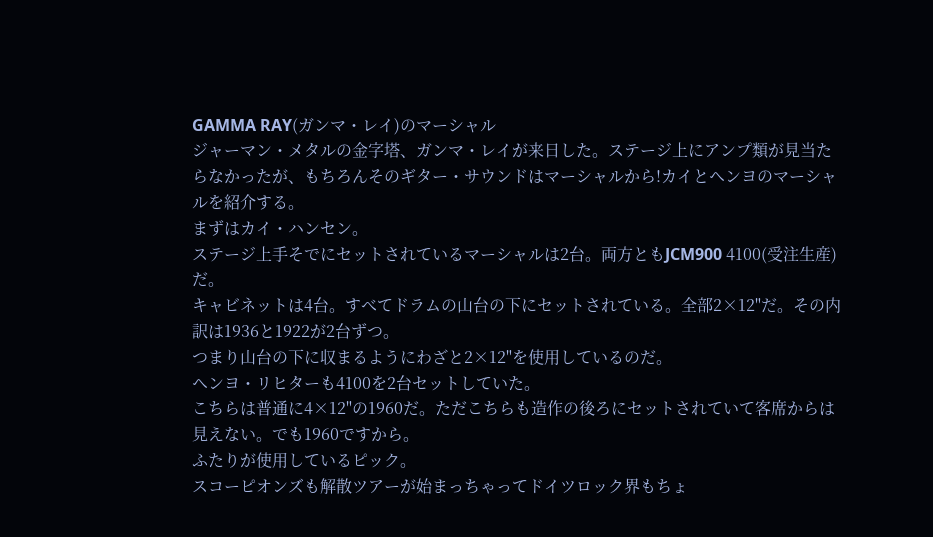GAMMA RAY(ガンマ・レイ)のマーシャル
ジャーマン・メタルの金字塔、ガンマ・レイが来日した。ステージ上にアンプ類が見当たらなかったが、もちろんそのギター・サウンドはマーシャルから!カイとヘンヨのマーシャルを紹介する。
まずはカイ・ハンセン。
ステージ上手そでにセットされているマーシャルは2台。両方ともJCM900 4100(受注生産)だ。
キャビネットは4台。すべてドラムの山台の下にセットされている。全部2×12"だ。その内訳は1936と1922が2台ずつ。
つまり山台の下に収まるようにわざと2×12"を使用しているのだ。
ヘンヨ・リヒターも4100を2台セットしていた。
こちらは普通に4×12"の1960だ。ただこちらも造作の後ろにセットされていて客席からは見えない。でも1960ですから。
ふたりが使用しているピック。
スコーピオンズも解散ツアーが始まっちゃってドイツロック界もちょ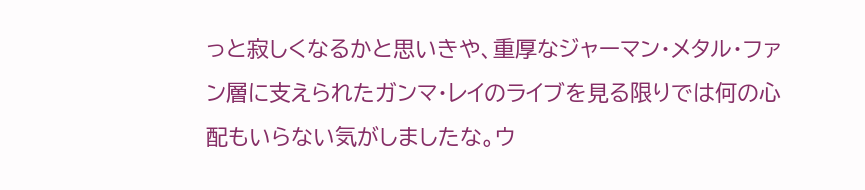っと寂しくなるかと思いきや、重厚なジャーマン・メタル・ファン層に支えられたガンマ・レイのライブを見る限りでは何の心配もいらない気がしましたな。ウ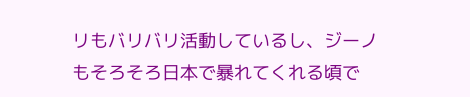リもバリバリ活動しているし、ジーノもそろそろ日本で暴れてくれる頃で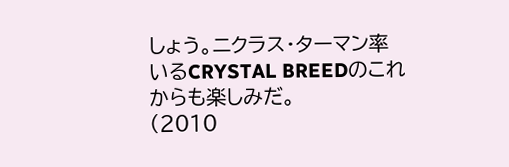しょう。ニクラス・ターマン率いるCRYSTAL BREEDのこれからも楽しみだ。
(2010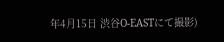年4月15日 渋谷O-EASTにて撮影)